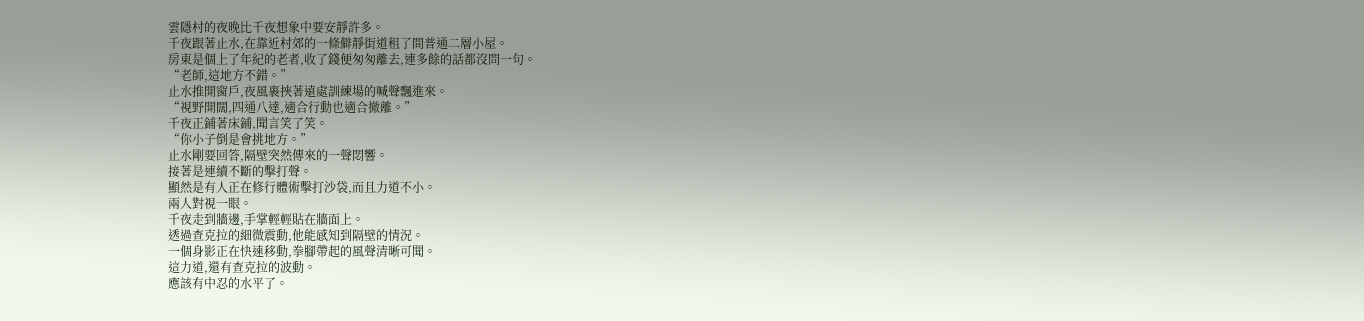雲隱村的夜晚比千夜想象中要安靜許多。
千夜跟著止水,在靠近村郊的一條僻靜街道租了間普通二層小屋。
房東是個上了年紀的老者,收了錢便匆匆離去,連多餘的話都沒問一句。
“老師,這地方不錯。”
止水推開窗戶,夜風裹挾著遠處訓練場的喊聲飄進來。
“視野開闊,四通八達,適合行動也適合撤離。”
千夜正鋪著床鋪,聞言笑了笑。
“你小子倒是會挑地方。”
止水剛要回答,隔壁突然傳來的一聲悶響。
接著是連續不斷的擊打聲。
顯然是有人正在修行體術擊打沙袋,而且力道不小。
兩人對視一眼。
千夜走到牆邊,手掌輕輕貼在牆面上。
透過查克拉的細微震動,他能感知到隔壁的情況。
一個身影正在快速移動,拳腳帶起的風聲清晰可聞。
這力道,還有查克拉的波動。
應該有中忍的水平了。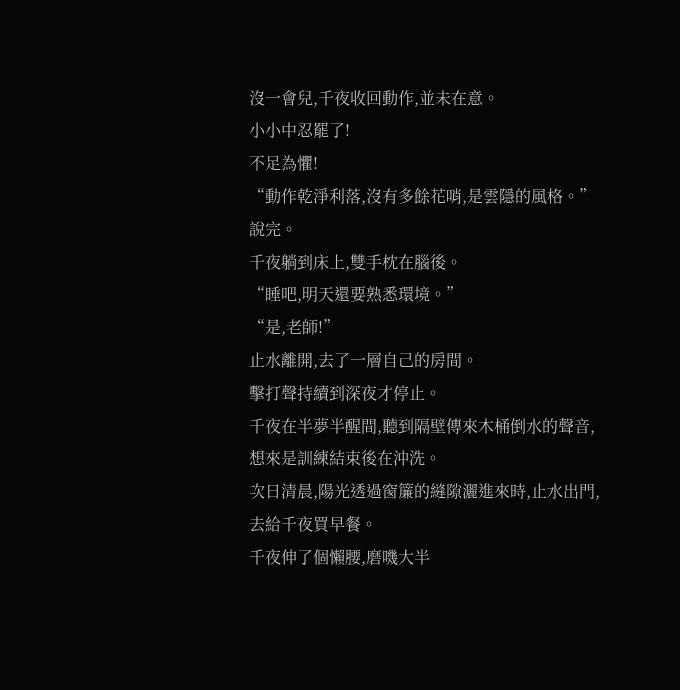沒一會兒,千夜收回動作,並未在意。
小小中忍罷了!
不足為懼!
“動作乾淨利落,沒有多餘花哨,是雲隱的風格。”
說完。
千夜躺到床上,雙手枕在腦後。
“睡吧,明天還要熟悉環境。”
“是,老師!”
止水離開,去了一層自己的房間。
擊打聲持續到深夜才停止。
千夜在半夢半醒間,聽到隔壁傳來木桶倒水的聲音,想來是訓練結束後在沖洗。
次日清晨,陽光透過窗簾的縫隙灑進來時,止水出門,去給千夜買早餐。
千夜伸了個懶腰,磨嘰大半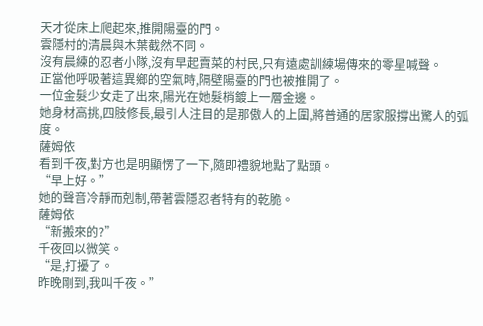天才從床上爬起來,推開陽臺的門。
雲隱村的清晨與木葉截然不同。
沒有晨練的忍者小隊,沒有早起賣菜的村民,只有遠處訓練場傳來的零星喊聲。
正當他呼吸著這異鄉的空氣時,隔壁陽臺的門也被推開了。
一位金髮少女走了出來,陽光在她髮梢鍍上一層金邊。
她身材高挑,四肢修長,最引人注目的是那傲人的上圍,將普通的居家服撐出驚人的弧度。
薩姆依
看到千夜,對方也是明顯愣了一下,隨即禮貌地點了點頭。
“早上好。”
她的聲音冷靜而剋制,帶著雲隱忍者特有的乾脆。
薩姆依
“新搬來的?”
千夜回以微笑。
“是,打擾了。
昨晚剛到,我叫千夜。”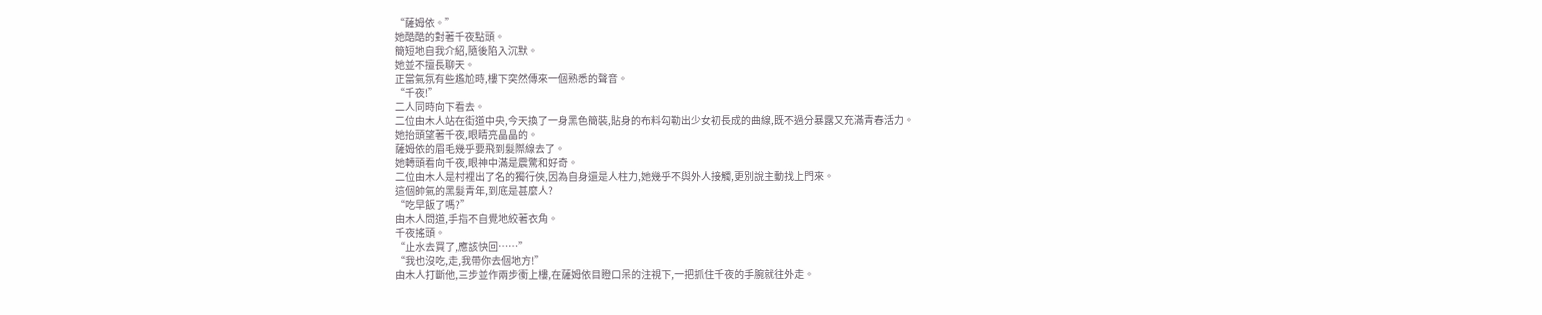“薩姆依。”
她酷酷的對著千夜點頭。
簡短地自我介紹,隨後陷入沉默。
她並不擅長聊天。
正當氣氛有些尷尬時,樓下突然傳來一個熟悉的聲音。
“千夜!”
二人同時向下看去。
二位由木人站在街道中央,今天換了一身黑色簡裝,貼身的布料勾勒出少女初長成的曲線,既不過分暴露又充滿青春活力。
她抬頭望著千夜,眼睛亮晶晶的。
薩姆依的眉毛幾乎要飛到髮際線去了。
她轉頭看向千夜,眼神中滿是震驚和好奇。
二位由木人是村裡出了名的獨行俠,因為自身還是人柱力,她幾乎不與外人接觸,更別說主動找上門來。
這個帥氣的黑髮青年,到底是甚麼人?
“吃早飯了嗎?”
由木人問道,手指不自覺地絞著衣角。
千夜搖頭。
“止水去買了,應該快回……”
“我也沒吃,走,我帶你去個地方!”
由木人打斷他,三步並作兩步衝上樓,在薩姆依目瞪口呆的注視下,一把抓住千夜的手腕就往外走。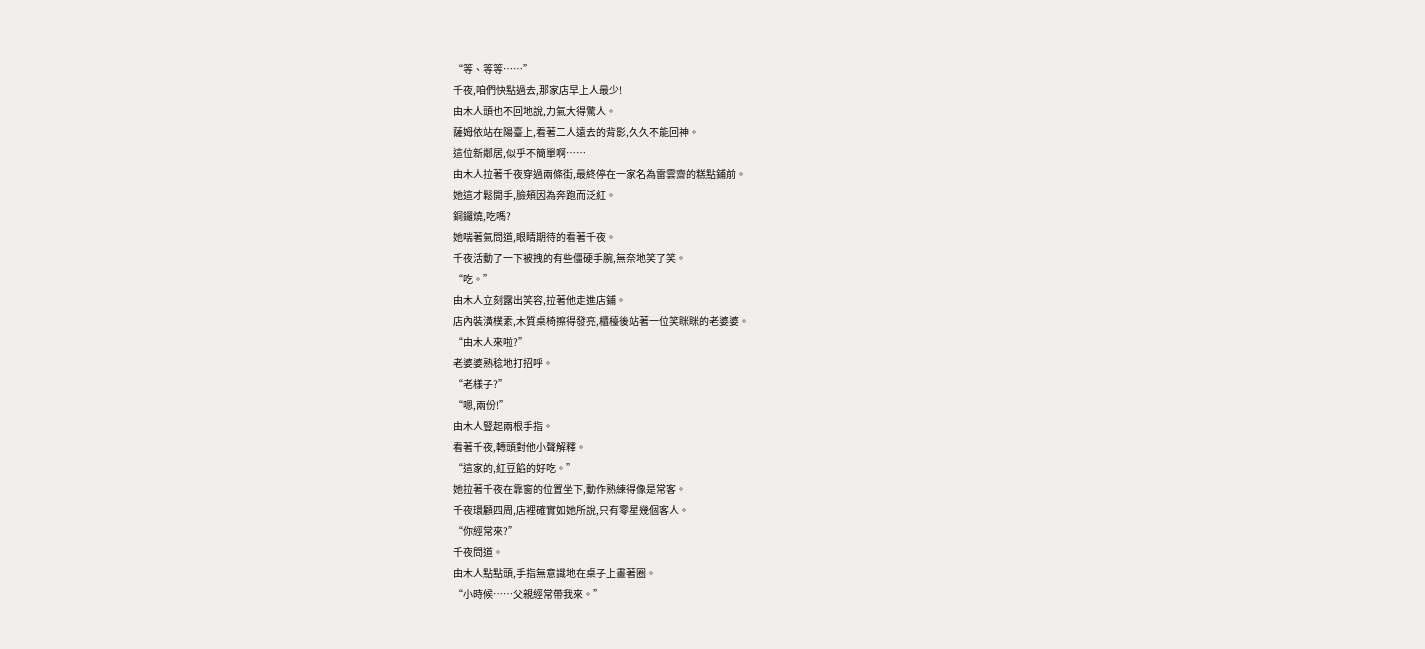“等、等等……”
千夜,咱們快點過去,那家店早上人最少!
由木人頭也不回地說,力氣大得驚人。
薩姆依站在陽臺上,看著二人遠去的背影,久久不能回神。
這位新鄰居,似乎不簡單啊……
由木人拉著千夜穿過兩條街,最終停在一家名為雷雲齋的糕點鋪前。
她這才鬆開手,臉頰因為奔跑而泛紅。
銅鑼燒,吃嗎?
她喘著氣問道,眼睛期待的看著千夜。
千夜活動了一下被拽的有些僵硬手腕,無奈地笑了笑。
“吃。”
由木人立刻露出笑容,拉著他走進店鋪。
店內裝潢樸素,木質桌椅擦得發亮,櫃檯後站著一位笑眯眯的老婆婆。
“由木人來啦?”
老婆婆熟稔地打招呼。
“老樣子?”
“嗯,兩份!”
由木人豎起兩根手指。
看著千夜,轉頭對他小聲解釋。
“這家的,紅豆餡的好吃。”
她拉著千夜在靠窗的位置坐下,動作熟練得像是常客。
千夜環顧四周,店裡確實如她所說,只有零星幾個客人。
“你經常來?”
千夜問道。
由木人點點頭,手指無意識地在桌子上畫著圈。
“小時候……父親經常帶我來。”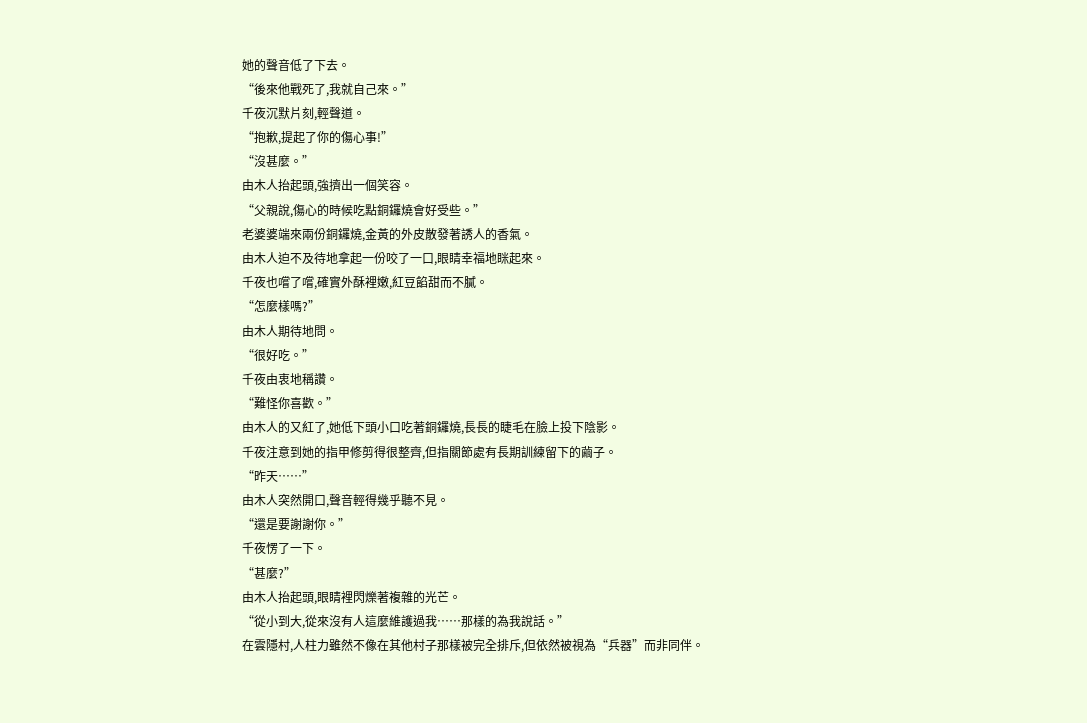她的聲音低了下去。
“後來他戰死了,我就自己來。”
千夜沉默片刻,輕聲道。
“抱歉,提起了你的傷心事!”
“沒甚麼。”
由木人抬起頭,強擠出一個笑容。
“父親說,傷心的時候吃點銅鑼燒會好受些。”
老婆婆端來兩份銅鑼燒,金黃的外皮散發著誘人的香氣。
由木人迫不及待地拿起一份咬了一口,眼睛幸福地眯起來。
千夜也嚐了嚐,確實外酥裡嫩,紅豆餡甜而不膩。
“怎麼樣嗎?”
由木人期待地問。
“很好吃。”
千夜由衷地稱讚。
“難怪你喜歡。”
由木人的又紅了,她低下頭小口吃著銅鑼燒,長長的睫毛在臉上投下陰影。
千夜注意到她的指甲修剪得很整齊,但指關節處有長期訓練留下的繭子。
“昨天……”
由木人突然開口,聲音輕得幾乎聽不見。
“還是要謝謝你。”
千夜愣了一下。
“甚麼?”
由木人抬起頭,眼睛裡閃爍著複雜的光芒。
“從小到大,從來沒有人這麼維護過我……那樣的為我說話。”
在雲隱村,人柱力雖然不像在其他村子那樣被完全排斥,但依然被視為“兵器”而非同伴。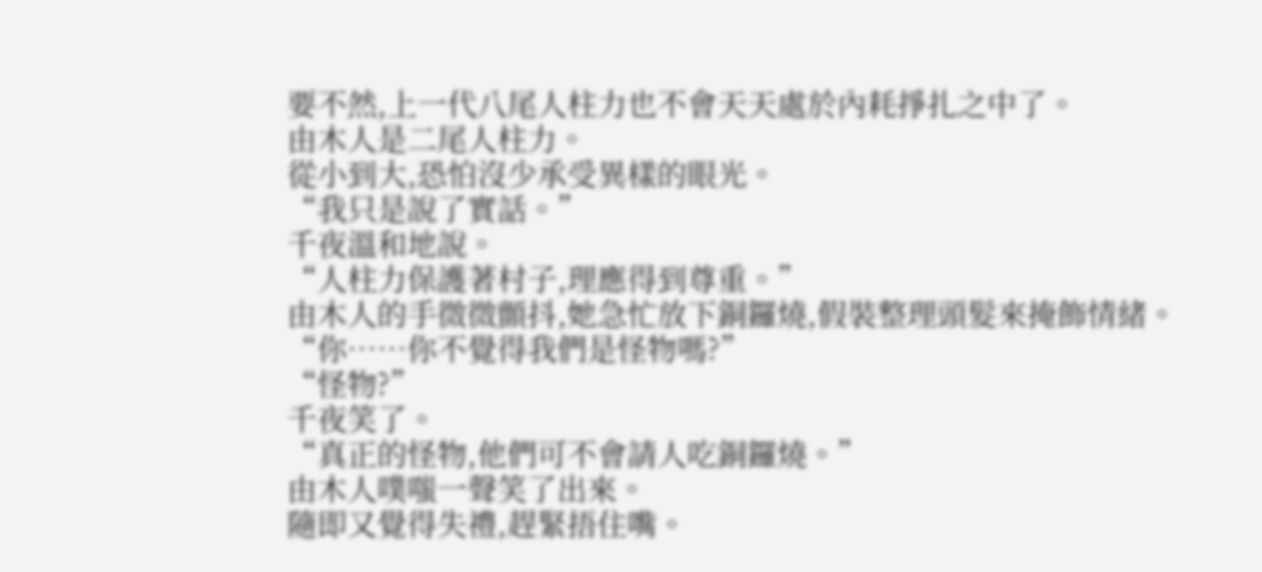要不然,上一代八尾人柱力也不會天天處於內耗掙扎之中了。
由木人是二尾人柱力。
從小到大,恐怕沒少承受異樣的眼光。
“我只是說了實話。”
千夜溫和地說。
“人柱力保護著村子,理應得到尊重。”
由木人的手微微顫抖,她急忙放下銅鑼燒,假裝整理頭髮來掩飾情緒。
“你……你不覺得我們是怪物嗎?”
“怪物?”
千夜笑了。
“真正的怪物,他們可不會請人吃銅鑼燒。”
由木人噗嗤一聲笑了出來。
隨即又覺得失禮,趕緊捂住嘴。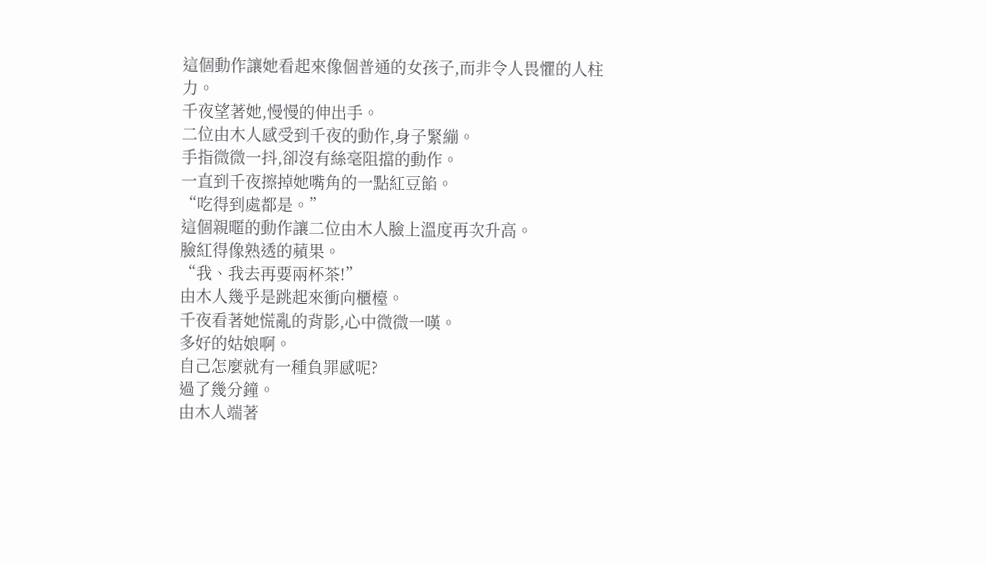這個動作讓她看起來像個普通的女孩子,而非令人畏懼的人柱力。
千夜望著她,慢慢的伸出手。
二位由木人感受到千夜的動作,身子緊繃。
手指微微一抖,卻沒有絲毫阻擋的動作。
一直到千夜擦掉她嘴角的一點紅豆餡。
“吃得到處都是。”
這個親暱的動作讓二位由木人臉上溫度再次升高。
臉紅得像熟透的蘋果。
“我、我去再要兩杯茶!”
由木人幾乎是跳起來衝向櫃檯。
千夜看著她慌亂的背影,心中微微一嘆。
多好的姑娘啊。
自己怎麼就有一種負罪感呢?
過了幾分鐘。
由木人端著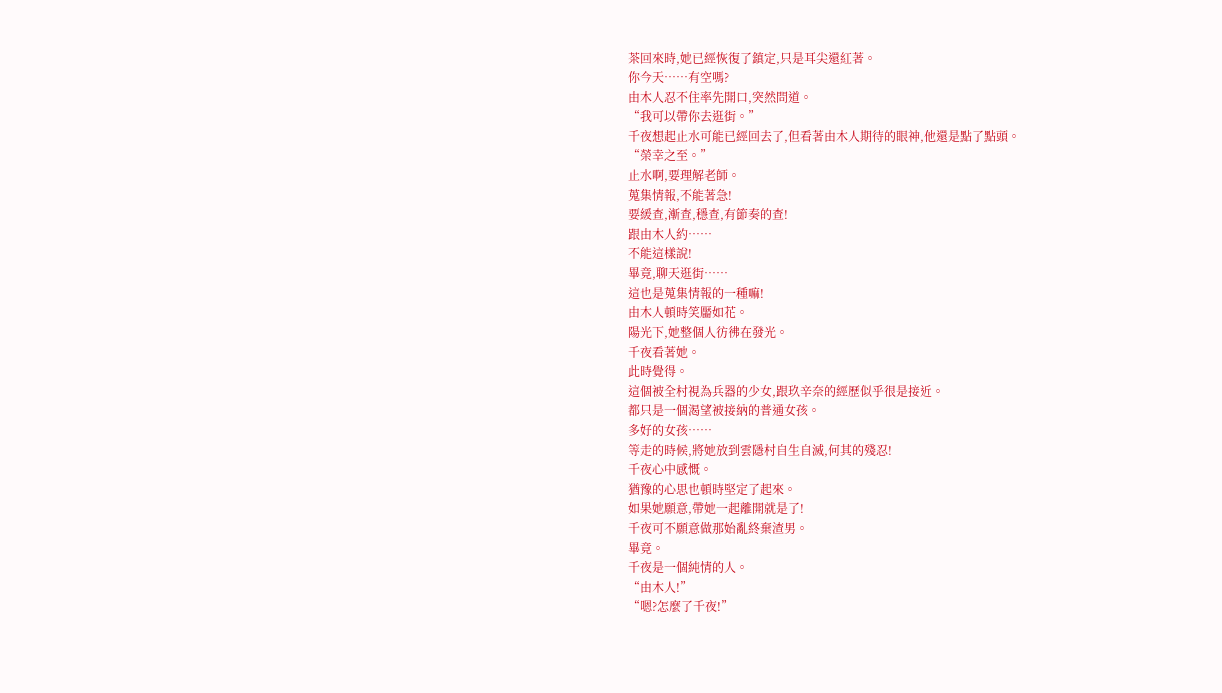茶回來時,她已經恢復了鎮定,只是耳尖還紅著。
你今天……有空嗎?
由木人忍不住率先開口,突然問道。
“我可以帶你去逛街。”
千夜想起止水可能已經回去了,但看著由木人期待的眼神,他還是點了點頭。
“榮幸之至。”
止水啊,要理解老師。
蒐集情報,不能著急!
要緩查,漸查,穩查,有節奏的查!
跟由木人約……
不能這樣說!
畢竟,聊天逛街……
這也是蒐集情報的一種嘛!
由木人頓時笑靨如花。
陽光下,她整個人彷彿在發光。
千夜看著她。
此時覺得。
這個被全村視為兵器的少女,跟玖辛奈的經歷似乎很是接近。
都只是一個渴望被接納的普通女孩。
多好的女孩……
等走的時候,將她放到雲隱村自生自滅,何其的殘忍!
千夜心中感慨。
猶豫的心思也頓時堅定了起來。
如果她願意,帶她一起離開就是了!
千夜可不願意做那始亂終棄渣男。
畢竟。
千夜是一個純情的人。
“由木人!”
“嗯?怎麼了千夜!”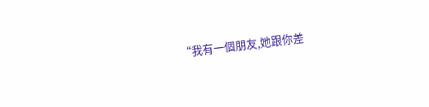“我有一個朋友,她跟你差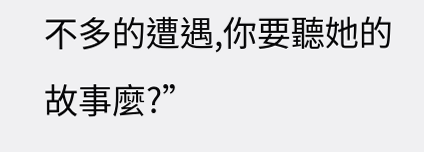不多的遭遇,你要聽她的故事麼?”